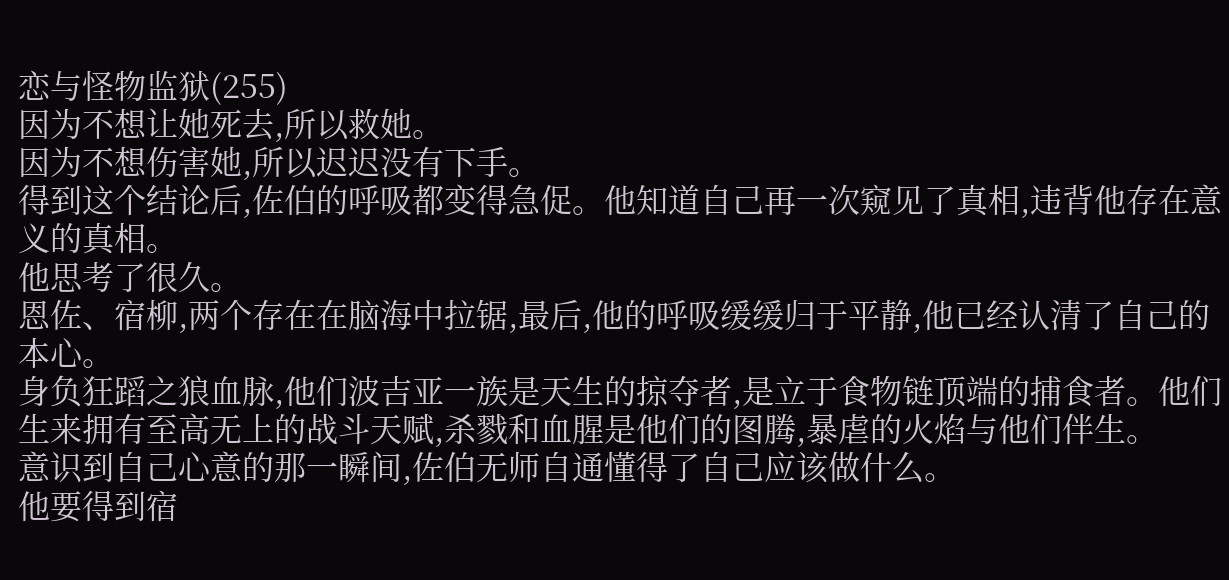恋与怪物监狱(255)
因为不想让她死去,所以救她。
因为不想伤害她,所以迟迟没有下手。
得到这个结论后,佐伯的呼吸都变得急促。他知道自己再一次窥见了真相,违背他存在意义的真相。
他思考了很久。
恩佐、宿柳,两个存在在脑海中拉锯,最后,他的呼吸缓缓归于平静,他已经认清了自己的本心。
身负狂蹈之狼血脉,他们波吉亚一族是天生的掠夺者,是立于食物链顶端的捕食者。他们生来拥有至高无上的战斗天赋,杀戮和血腥是他们的图腾,暴虐的火焰与他们伴生。
意识到自己心意的那一瞬间,佐伯无师自通懂得了自己应该做什么。
他要得到宿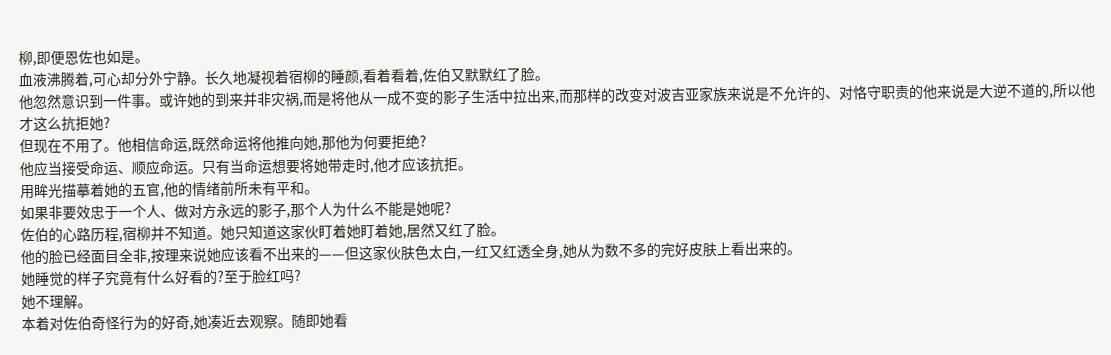柳,即便恩佐也如是。
血液沸腾着,可心却分外宁静。长久地凝视着宿柳的睡颜,看着看着,佐伯又默默红了脸。
他忽然意识到一件事。或许她的到来并非灾祸,而是将他从一成不变的影子生活中拉出来,而那样的改变对波吉亚家族来说是不允许的、对恪守职责的他来说是大逆不道的,所以他才这么抗拒她?
但现在不用了。他相信命运,既然命运将他推向她,那他为何要拒绝?
他应当接受命运、顺应命运。只有当命运想要将她带走时,他才应该抗拒。
用眸光描摹着她的五官,他的情绪前所未有平和。
如果非要效忠于一个人、做对方永远的影子,那个人为什么不能是她呢?
佐伯的心路历程,宿柳并不知道。她只知道这家伙盯着她盯着她,居然又红了脸。
他的脸已经面目全非,按理来说她应该看不出来的——但这家伙肤色太白,一红又红透全身,她从为数不多的完好皮肤上看出来的。
她睡觉的样子究竟有什么好看的?至于脸红吗?
她不理解。
本着对佐伯奇怪行为的好奇,她凑近去观察。随即她看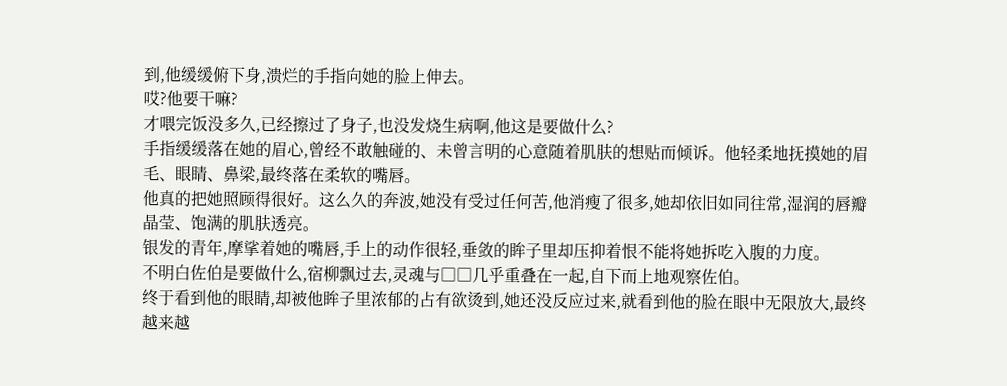到,他缓缓俯下身,溃烂的手指向她的脸上伸去。
哎?他要干嘛?
才喂完饭没多久,已经擦过了身子,也没发烧生病啊,他这是要做什么?
手指缓缓落在她的眉心,曾经不敢触碰的、未曾言明的心意随着肌肤的想贴而倾诉。他轻柔地抚摸她的眉毛、眼睛、鼻梁,最终落在柔软的嘴唇。
他真的把她照顾得很好。这么久的奔波,她没有受过任何苦,他消瘦了很多,她却依旧如同往常,湿润的唇瓣晶莹、饱满的肌肤透亮。
银发的青年,摩挲着她的嘴唇,手上的动作很轻,垂敛的眸子里却压抑着恨不能将她拆吃入腹的力度。
不明白佐伯是要做什么,宿柳飘过去,灵魂与□□几乎重叠在一起,自下而上地观察佐伯。
终于看到他的眼睛,却被他眸子里浓郁的占有欲烫到,她还没反应过来,就看到他的脸在眼中无限放大,最终越来越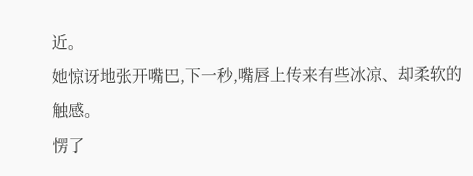近。
她惊讶地张开嘴巴,下一秒,嘴唇上传来有些冰凉、却柔软的触感。
愣了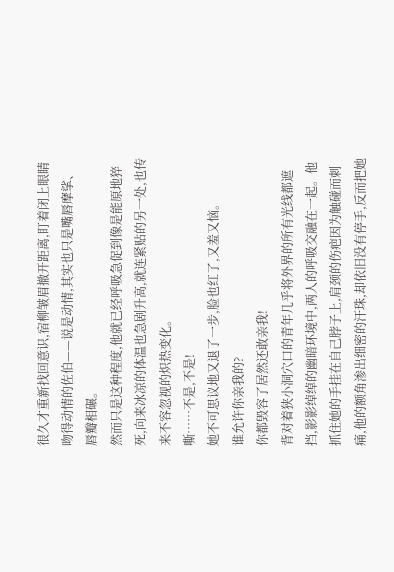很久才重新找回意识,宿柳皱眉撤开距离,盯着闭上眼睛吻得动情的佐伯——说是动情,其实也只是嘴唇摩挲、唇瓣相碾。
然而只是这种程度,他就已经呼吸急促到像是能原地猝死,向来冰凉的体温也急剧升高,就连紧贴的另一处,也传来不容忽视的炽热变化。
嘶……不是,不是!
她不可思议地又退了一步,脸也红了,又羞又恼。
谁允许你亲我的?
你都毁容了居然还敢亲我!
背对着狭小洞穴口的青年几乎将外界的所有光线都遮挡,影影绰绰的幽暗环境中,两人的呼吸交融在一起。他抓住她的手挂在自己脖子上,肩颈的伤疤因为触碰而刺痛,他的额角渗出细密的汗珠,却依旧没有停手,反而把她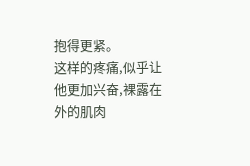抱得更紧。
这样的疼痛,似乎让他更加兴奋,裸露在外的肌肉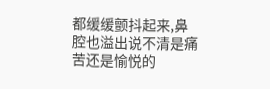都缓缓颤抖起来,鼻腔也溢出说不清是痛苦还是愉悦的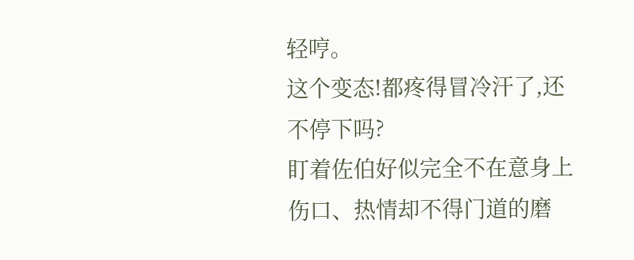轻哼。
这个变态!都疼得冒冷汗了,还不停下吗?
盯着佐伯好似完全不在意身上伤口、热情却不得门道的磨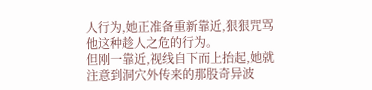人行为,她正准备重新靠近,狠狠咒骂他这种趁人之危的行为。
但刚一靠近,视线自下而上抬起,她就注意到洞穴外传来的那股奇异波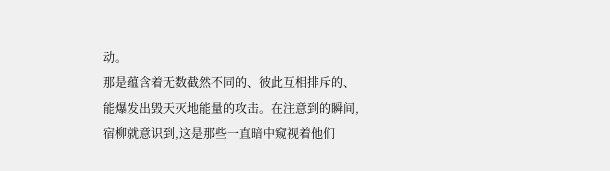动。
那是蕴含着无数截然不同的、彼此互相排斥的、能爆发出毁天灭地能量的攻击。在注意到的瞬间,宿柳就意识到,这是那些一直暗中窥视着他们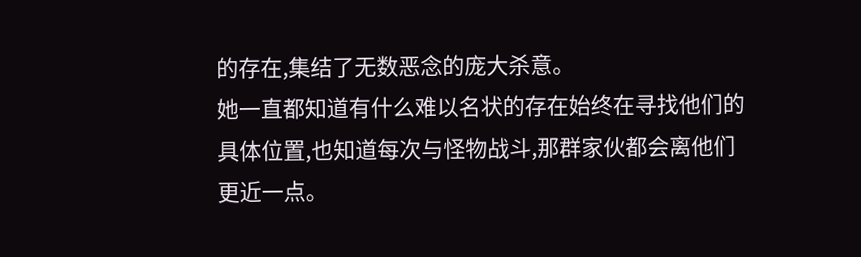的存在,集结了无数恶念的庞大杀意。
她一直都知道有什么难以名状的存在始终在寻找他们的具体位置,也知道每次与怪物战斗,那群家伙都会离他们更近一点。